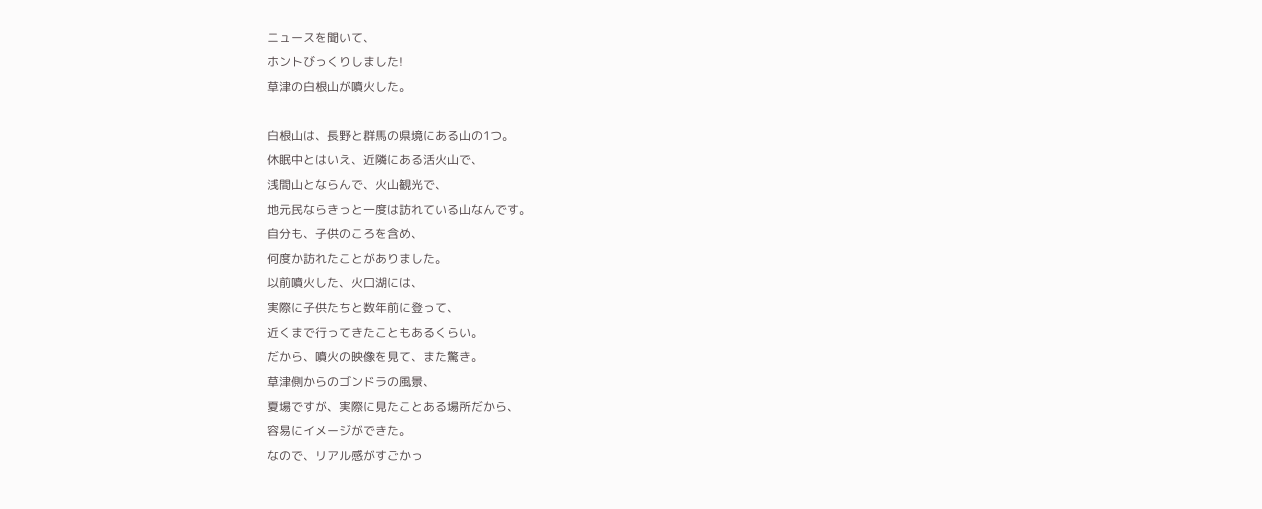ニュースを聞いて、
ホントびっくりしました!
草津の白根山が噴火した。

白根山は、長野と群馬の県境にある山の1つ。
休眠中とはいえ、近隣にある活火山で、
浅間山とならんで、火山観光で、
地元民ならきっと一度は訪れている山なんです。
自分も、子供のころを含め、
何度か訪れたことがありました。
以前噴火した、火口湖には、
実際に子供たちと数年前に登って、
近くまで行ってきたこともあるくらい。
だから、噴火の映像を見て、また驚き。
草津側からのゴンドラの風景、
夏場ですが、実際に見たことある場所だから、
容易にイメージができた。
なので、リアル感がすごかっ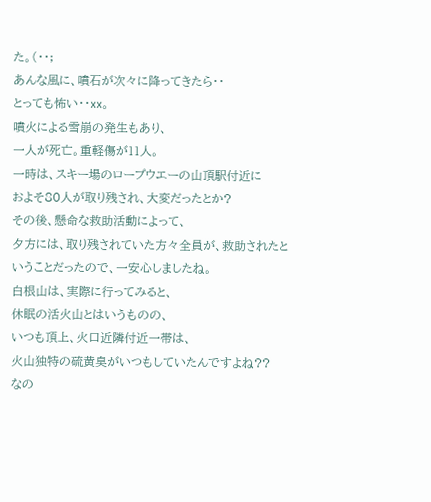た。(・・;
あんな風に、噴石が次々に降ってきたら・・
とっても怖い・・xx。
噴火による雪崩の発生もあり、
一人が死亡。重軽傷が11人。
一時は、スキー場のロープウエーの山頂駅付近に
およそ80人が取り残され、大変だったとか?
その後、懸命な救助活動によって、
夕方には、取り残されていた方々全員が、救助されたと
いうことだったので、一安心しましたね。
白根山は、実際に行ってみると、
休眠の活火山とはいうものの、
いつも頂上、火口近隣付近一帯は、
火山独特の硫黄臭がいつもしていたんですよね??
なの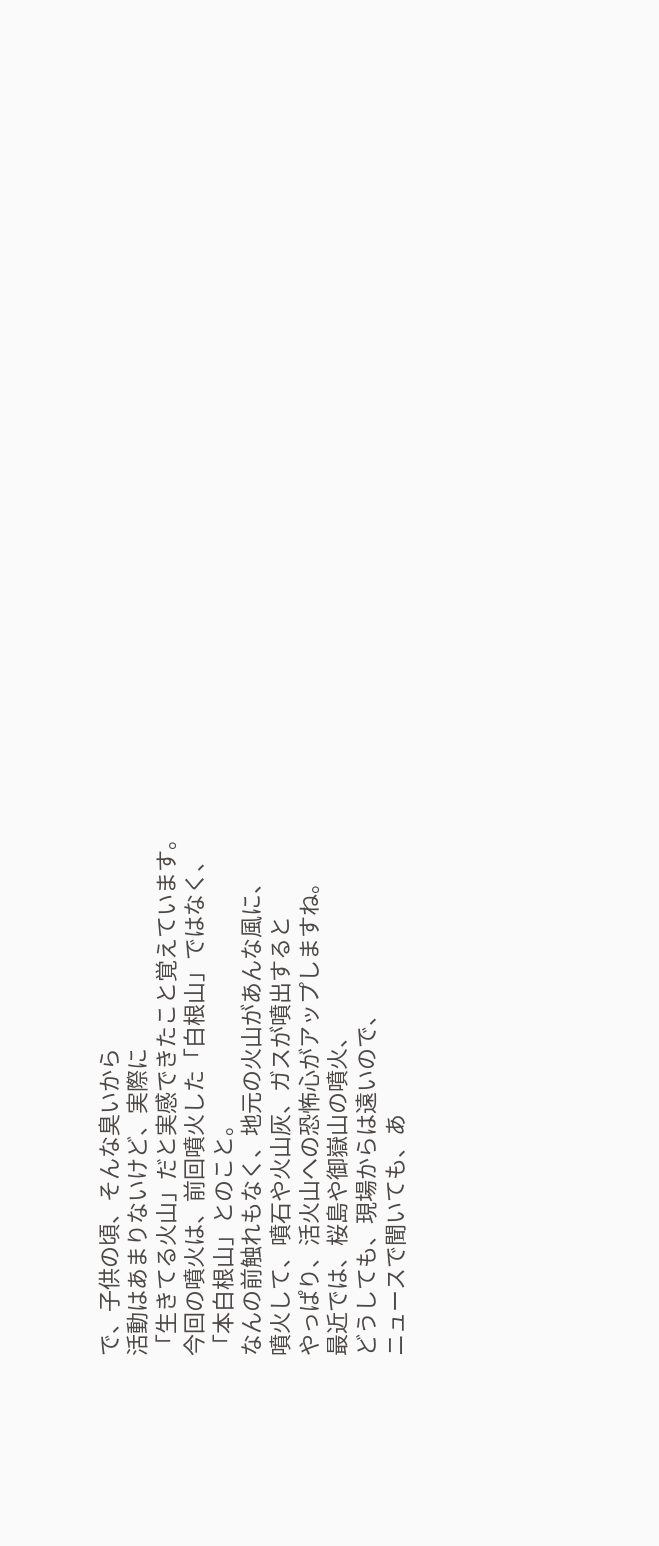で、子供の頃、そんな臭いから
活動はあまりないけど、実際に
「生きてる火山」だと実感できたこと覚えています。
今回の噴火は、前回噴火した「白根山」ではなく、
「本白根山」とのこと。
なんの前触れもなく、地元の火山があんな風に、
噴火して、噴石や火山灰、ガスが噴出すると
やっぱり、活火山への恐怖心がアップしますね。
最近では、桜島や御嶽山の噴火、
どうしても、現場からは遠いので、
ニュースで聞いても、あ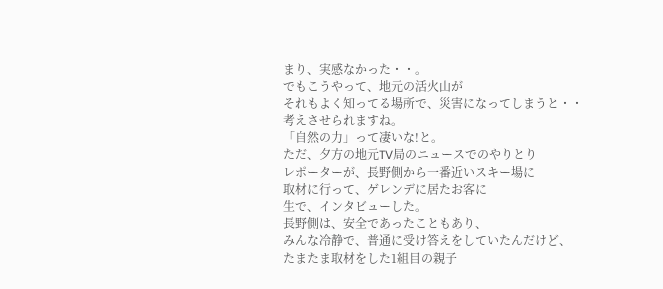まり、実感なかった・・。
でもこうやって、地元の活火山が
それもよく知ってる場所で、災害になってしまうと・・
考えさせられますね。
「自然の力」って凄いな!と。
ただ、夕方の地元TV局のニュースでのやりとり
レポーターが、長野側から一番近いスキー場に
取材に行って、ゲレンデに居たお客に
生で、インタビューした。
長野側は、安全であったこともあり、
みんな冷静で、普通に受け答えをしていたんだけど、
たまたま取材をした1組目の親子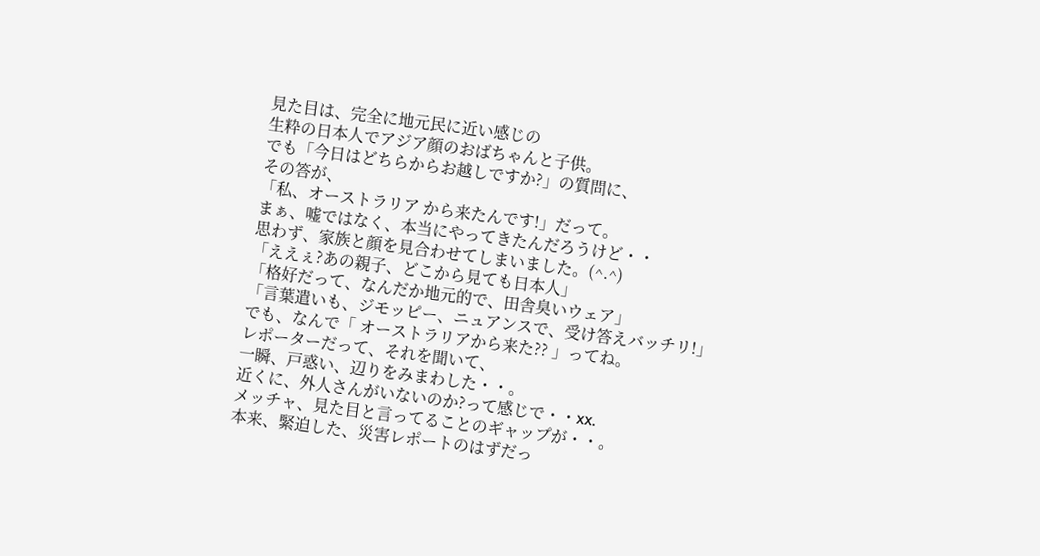見た目は、完全に地元民に近い感じの
生粋の日本人でアジア顔のおばちゃんと子供。
でも「今日はどちらからお越しですか?」の質問に、
その答が、
「私、オーストラリア から来たんです!」だって。
まぁ、嘘ではなく、本当にやってきたんだろうけど・・
思わず、家族と顔を見合わせてしまいました。(^.^)
「ええぇ?あの親子、どこから見ても日本人」
「格好だって、なんだか地元的で、田舎臭いウェア」
「言葉遣いも、ジモッピー、ニュアンスで、受け答えバッチリ!」
でも、なんで「 オーストラリアから来た?? 」ってね。
レポーターだって、それを聞いて、
一瞬、戸惑い、辺りをみまわした・・。
近くに、外人さんがいないのか?って感じで・・xx.
メッチャ、見た目と言ってることのギャップが・・。
本来、緊迫した、災害レポートのはずだっ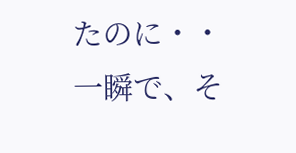たのに・・
一瞬で、そ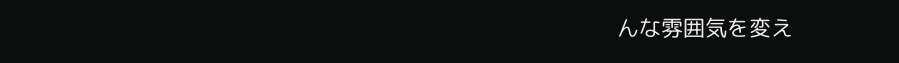んな雰囲気を変え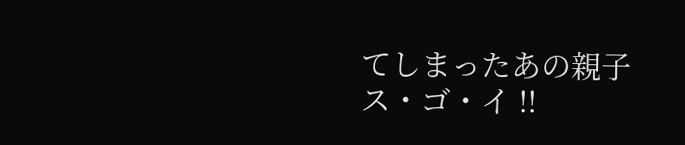てしまったあの親子
ス・ゴ・イ !!